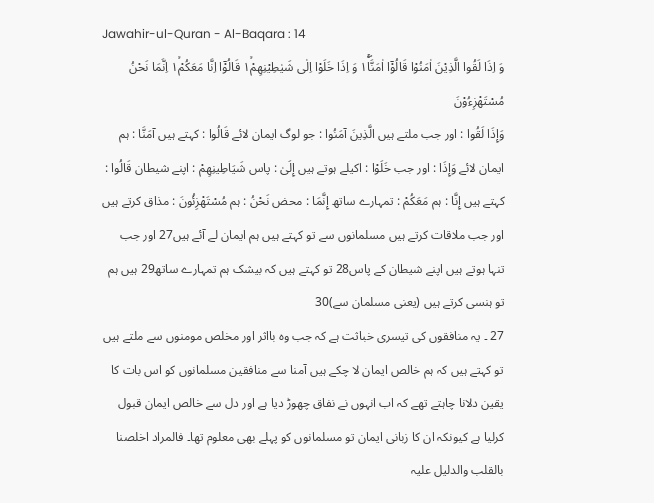Jawahir-ul-Quran - Al-Baqara : 14
وَ اِذَا لَقُوا الَّذِیْنَ اٰمَنُوْا قَالُوْۤا اٰمَنَّا١ۖۚ وَ اِذَا خَلَوْا اِلٰى شَیٰطِیْنِهِمْ١ۙ قَالُوْۤا اِنَّا مَعَكُمْ١ۙ اِنَّمَا نَحْنُ مُسْتَهْزِءُوْنَ
وَإِذَا لَقُوا : اور جب ملتے ہیں الَّذِينَ آمَنُوا : جو لوگ ایمان لائے قَالُوا : کہتے ہیں آمَنَّا : ہم ایمان لائے وَإِذَا : اور جب خَلَوْا : اکیلے ہوتے ہیں إِلَىٰ : پاس شَيَاطِينِهِمْ : اپنے شیطان قَالُوا : کہتے ہیں إِنَّا : ہم مَعَكُمْ : تمہارے ساتھ إِنَّمَا : محض نَحْنُ : ہم مُسْتَهْزِئُونَ : مذاق کرتے ہیں
اور جب ملاقات کرتے ہیں مسلمانوں سے تو کہتے ہیں ہم ایمان لے آئے ہیں27 اور جب تنہا ہوتے ہیں اپنے شیطان کے پاس28 تو کہتے ہیں کہ بیشک ہم تمہارے ساتھ29 ہیں ہم تو ہنسی کرتے ہیں (یعنی مسلمان سے)30
27 ۔ یہ منافقوں کی تیسری خباثت ہے کہ جب وہ بااثر اور مخلص مومنوں سے ملتے ہیں تو کہتے ہیں کہ ہم خالص ایمان لا چکے ہیں آمنا سے منافقین مسلمانوں کو اس بات کا یقین دلانا چاہتے تھے کہ اب انہوں نے نفاق چھوڑ دیا ہے اور دل سے خالص ایمان قبول کرلیا ہے کیونکہ ان کا زبانی ایمان تو مسلمانوں کو پہلے بھی معلوم تھا۔ فالمراد اخلصنا بالقلب والدلیل علیہ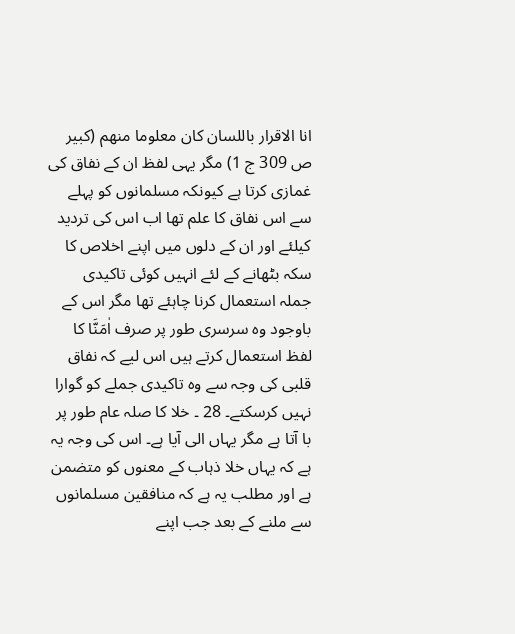انا الاقرار باللسان کان معلوما منھم (کبیر ص 309 ج 1) مگر یہی لفظ ان کے نفاق کی غمازی کرتا ہے کیونکہ مسلمانوں کو پہلے سے اس نفاق کا علم تھا اب اس کی تردید کیلئے اور ان کے دلوں میں اپنے اخلاص کا سکہ بٹھانے کے لئے انہیں کوئی تاکیدی جملہ استعمال کرنا چاہئے تھا مگر اس کے باوجود وہ سرسری طور پر صرف اٰمَنَّا کا لفظ استعمال کرتے ہیں اس لیے کہ نفاق قلبی کی وجہ سے وہ تاکیدی جملے کو گوارا نہیں کرسکتے۔ 28 ۔ خلا کا صلہ عام طور پر با آتا ہے مگر یہاں الی آیا ہے۔ اس کی وجہ یہ ہے کہ یہاں خلا ذہاب کے معنوں کو متضمن ہے اور مطلب یہ ہے کہ منافقین مسلمانوں سے ملنے کے بعد جب اپنے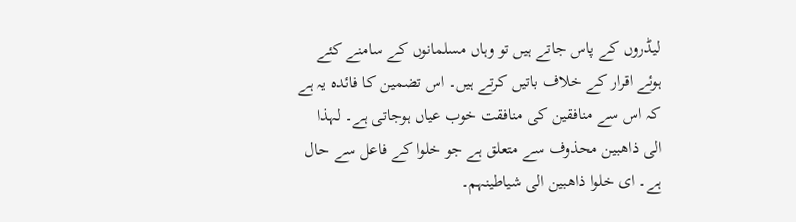لیڈروں کے پاس جاتے ہیں تو وہاں مسلمانوں کے سامنے کئے ہوئے اقرار کے خلاف باتیں کرتے ہیں۔ اس تضمین کا فائدہ یہ ہے کہ اس سے منافقین کی منافقت خوب عیاں ہوجاتی ہے۔ لہذا الی ذاھبین محذوف سے متعلق ہے جو خلوا کے فاعل سے حال ہے۔ ای خلوا ذاھبین الی شیاطینہم۔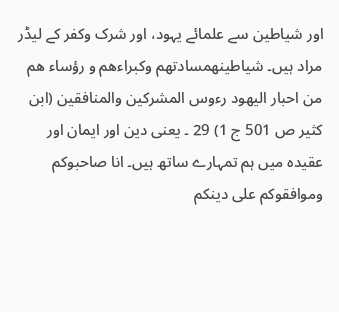اور شیاطین سے علمائے یہود، اور شرک وکفر کے لیڈر مراد ہیں۔ شیاطینھمسادتھم وکبراءھم و رؤساء ھم من احبار الیھود رءوس المشرکین والمنافقین (ابن کثیر ص 501 ج 1) 29 ۔ یعنی دین اور ایمان اور عقیدہ میں ہم تمہارے ساتھ ہیں۔ انا صاحبوکم وموافقوکم علی دینکم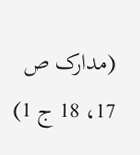(مدارک ص 17، 18 ج 1)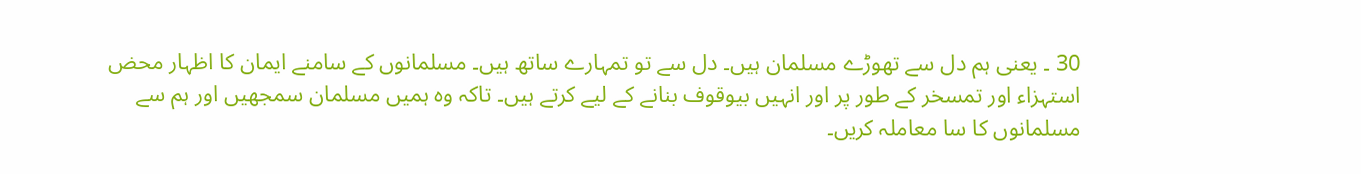30 ۔ یعنی ہم دل سے تھوڑے مسلمان ہیں۔ دل سے تو تمہارے ساتھ ہیں۔ مسلمانوں کے سامنے ایمان کا اظہار محض استہزاء اور تمسخر کے طور پر اور انہیں بیوقوف بنانے کے لیے کرتے ہیں۔ تاکہ وہ ہمیں مسلمان سمجھیں اور ہم سے مسلمانوں کا سا معاملہ کریں۔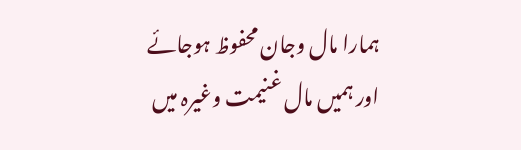ہمارا مال وجان محفوظ ہوجائے اور ہمیں مال غنیمت وغیرہ میں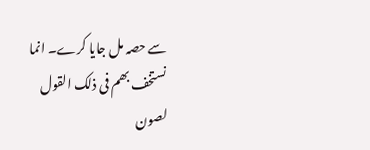سے حصہ مل جایا کرے۔ انما نستخف بھم فی ذلک القول لصون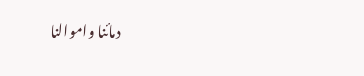دمائنا واموالنا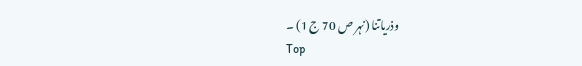وذریاتنا (نہر ص 70 ج 1) ۔
Top